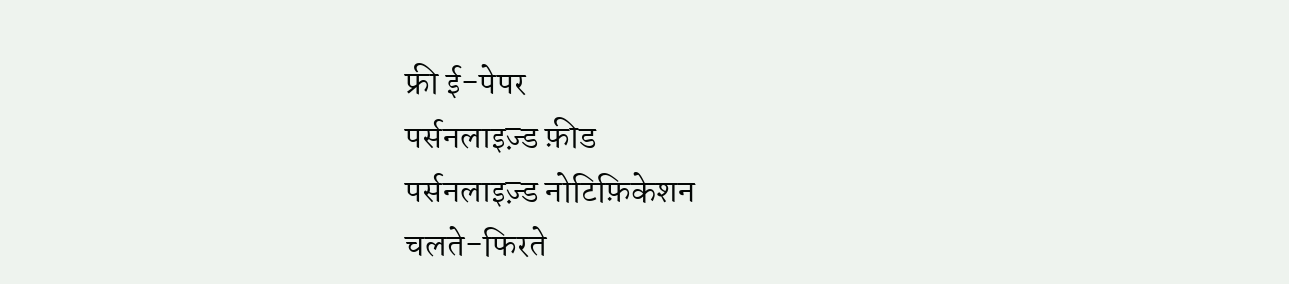फ्री ई-पेपर
पर्सनलाइज़्ड फ़ीड
पर्सनलाइज़्ड नोटिफ़िकेशन
चलते-फिरते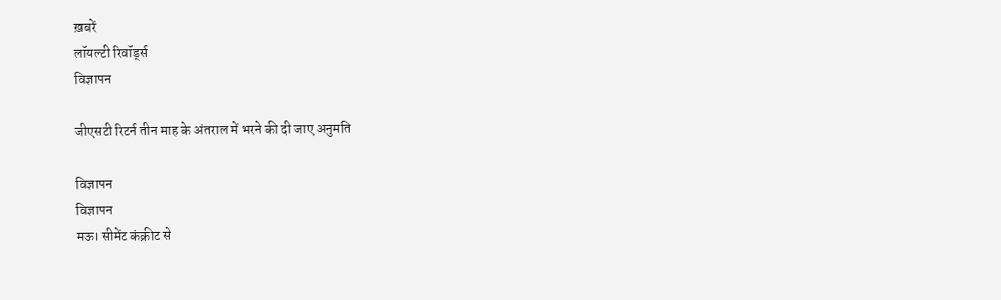ख़बरें
लॉयल्टी रिवॉर्ड्स
विज्ञापन

जीएसटी रिटर्न तीन माह के अंतराल में भरने की दी जाए अनुमति

विज्ञापन
विज्ञापन
मऊ। सीमेंट कंक्रीट से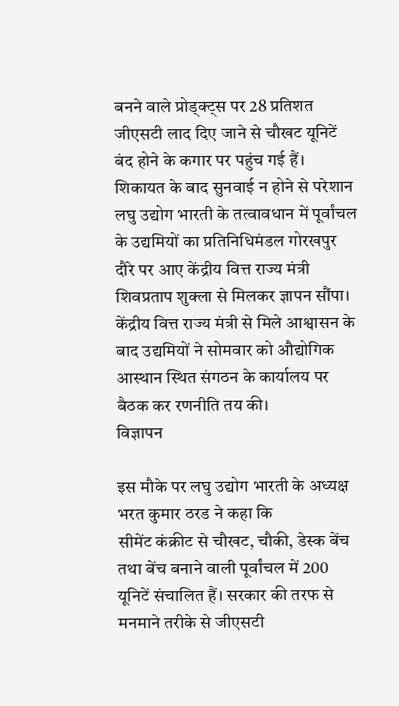बनने वाले प्रोड्क्ट्स पर 28 प्रतिशत जीएसटी लाद दिए जाने से चौखट यूनिटें बंद होने के कगार पर पहुंच गई हैं। शिकायत के बाद सुनवाई न होने से परेशान लघु उद्योग भारती के तत्वावधान में पूर्वांचल के उद्यमियों का प्रतिनिधिमंडल गोरखपुर दौरे पर आए केंद्रीय वित्त राज्य मंत्री शिवप्रताप शुक्ला से मिलकर ज्ञापन सौंपा। केंद्रीय वित्त राज्य मंत्री से मिले आश्वासन के बाद उद्यमियों ने सोमवार को औद्योगिक आस्थान स्थित संगठन के कार्यालय पर बैठक कर रणनीति तय की।
विज्ञापन

इस मौके पर लघु उद्योग भारती के अध्यक्ष भरत कुमार ठरड ने कहा कि
सीमेंट कंक्रीट से चौखट, चौकी, डेस्क बेंच तथा बेंच बनाने वाली पूर्वांचल में 200 यूनिटें संचालित हैं। सरकार की तरफ से मनमाने तरीके से जीएसटी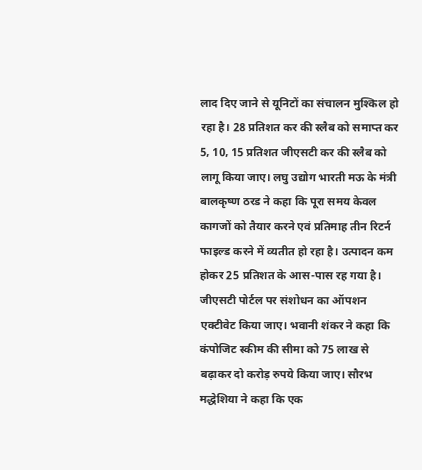लाद दिए जाने से यूनिटों का संचालन मुश्किल हो रहा है। 28 प्रतिशत कर की स्लैब को समाप्त कर 5, 10, 15 प्रतिशत जीएसटी कर की स्लैब को लागू किया जाए। लघु उद्योग भारती मऊ के मंत्री बालकृष्ण ठरड ने कहा कि पूरा समय केवल कागजों को तैयार करने एवं प्रतिमाह तीन रिटर्न फाइल्ड करने में व्यतीत हो रहा है। उत्पादन कम होकर 25 प्रतिशत के आस-पास रह गया है। जीएसटी पोर्टल पर संशोधन का ऑपशन एक्टीवेट किया जाए। भवानी शंकर ने कहा कि कंपोजिट स्कीम की सीमा को 75 लाख से बढ़ाकर दो करोड़ रुपये किया जाए। सौरभ मद्धेशिया ने कहा कि एक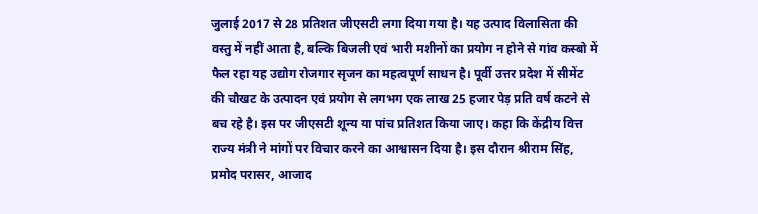जुलाई 2017 से 28 प्रतिशत जीएसटी लगा दिया गया है। यह उत्पाद विलासिता की वस्तु में नहीं आता है, बल्कि बिजली एवं भारी मशीनों का प्रयोग न होने से गांव कस्बो में फैल रहा यह उद्योग रोजगार सृजन का महत्वपूर्ण साधन है। पूर्वी उत्तर प्रदेश में सीमेंट की चौखट के उत्पादन एवं प्रयोग से लगभग एक लाख 25 हजार पेड़ प्रति वर्ष कटने से बच रहे है। इस पर जीएसटी शून्य या पांच प्रतिशत किया जाए। कहा कि केंद्रीय वित्त राज्य मंत्री ने मांगों पर विचार करने का आश्वासन दिया है। इस दौरान श्रीराम सिंह, प्रमोद परासर, आजाद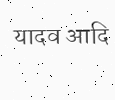यादव आदि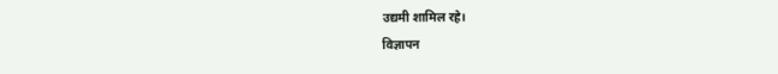उद्यमी शामिल रहे।
विज्ञापन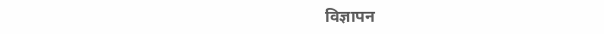विज्ञापन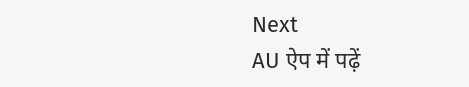Next
AU ऐप में पढ़ें